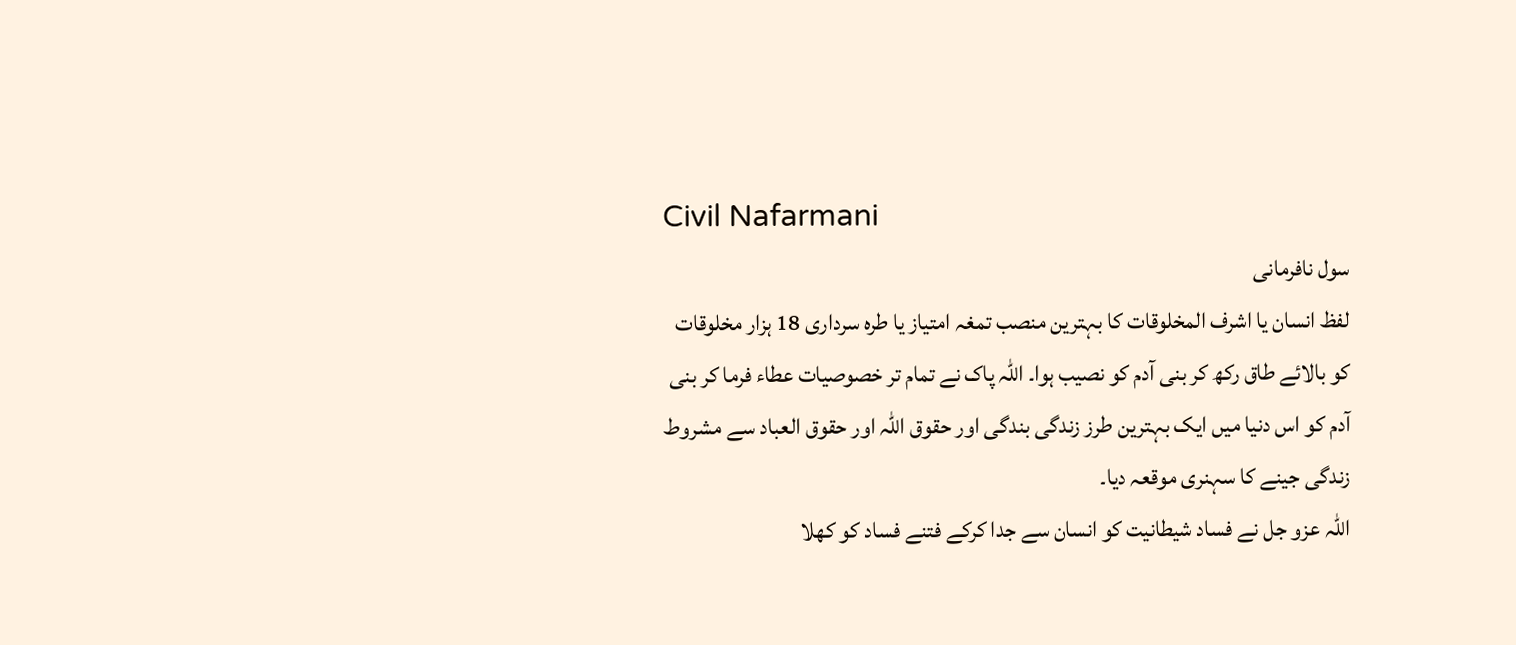Civil Nafarmani
سول نافرمانی
لفظ انسان یا اشرف المخلوقات کا بہترین منصب تمغہ امتیاز یا طرہ سرداری 18 ہزار مخلوقات کو بالائے طاق رکھ کر بنی آدم کو نصیب ہوا۔ اللہ پاک نے تمام تر خصوصیات عطاء فرما کر بنی آدم کو اس دنیا میں ایک بہترین طرز زندگی بندگی اور حقوق اللہ اور حقوق العباد سے مشروط زندگی جینے کا سہنری موقعہ دیا۔
اللہ عزو جل نے فساد شیطانیت کو انسان سے جدا کرکے فتنے فساد کو کھلا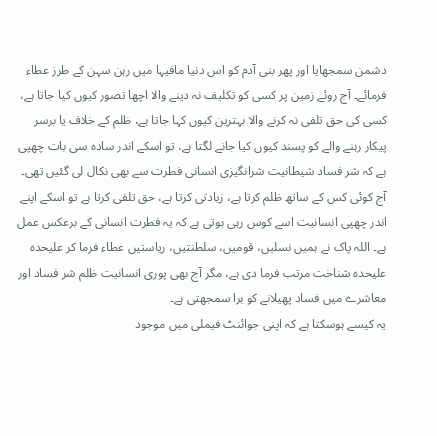دشمن سمجھایا اور پھر بنی آدم کو اس دنیا مافیہا میں رہن سہن کے طرز عطاء فرمائے۔ آج روئے زمین پر کسی کو تکلیف نہ دینے والا اچھا تصور کیوں کیا جاتا ہے، کسی کی حق تلفی نہ کرنے والا بہترین کیوں کہا جاتا ہے، ظلم کے خلاف یا برسر پیکار رہنے والے کو پسند کیوں کیا جانے لگتا ہے، تو اسکے اندر سادہ سی بات چھپی ہے کہ شر فساد شیطانیت شرانگیزی انسانی فطرت سے بھی نکال لی گئیں تھی۔
آج کوئی کس کے ساتھ ظلم کرتا ہے، زیادتی کرتا ہے، حق تلفی کرتا ہے تو اسکے اپنے اندر چھپی انسانیت اسے کوس رہی ہوتی ہے کہ یہ فطرت انسانی کے برعکس عمل ہے۔ اللہ پاک نے ہمیں نسلیں، قومیں، سلطنتیں، ریاستیں عطاء فرما کر علیحدہ علیحدہ شناخت مرتب فرما دی ہے، مگر آج بھی پوری انسانیت ظلم شر فساد اور معاشرے میں فساد پھیلانے کو برا سمجھتی ہے۔
یہ کیسے ہوسکتا ہے کہ اپنی جوائنٹ فیملی میں موجود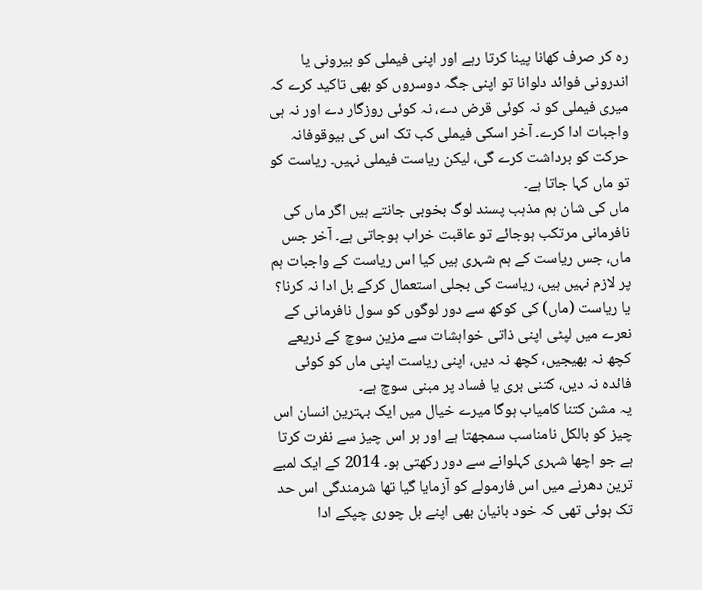رہ کر صرف کھانا پینا کرتا رہے اور اپنی فیملی کو بیرونی یا اندرونی فوائد دلوانا تو اپنی جگہ دوسروں کو بھی تاکید کرے کہ میری فیملی کو نہ کوئی قرض دے، نہ کوئی روزگار دے اور نہ ہی واجبات ادا کرے۔ آخر اسکی فیملی کب تک اس کی بیوقوفانہ حرکت کو برداشت کرے گی، لیکن ریاست فیملی نہیں۔ ریاست کو تو ماں کہا جاتا ہے۔
ماں کی شان ہم مذہب پسند لوگ بخوبی جانتے ہیں اگر ماں کی نافرمانی مرتکب ہوجائے تو عاقبت خراب ہوجاتی ہے۔ آخر جس ماں، جس ریاست کے ہم شہری ہیں کیا اس ریاست کے واجبات ہم پر لازم نہیں ہیں، ریاست کی بجلی استعمال کرکے بل ادا نہ کرنا؟ یا ریاست (ماں) کی کوکھ سے دور لوگوں کو سول نافرمانی کے نعرے میں لپٹی اپنی ذاتی خواہشات سے مزین سوچ کے ذریعے کچھ نہ بھیجیں، کچھ نہ دیں، اپنی ریاست اپنی ماں کو کوئی فائدہ نہ دیں، کتنی بری یا فساد پر مبنی سوچ ہے۔
یہ مشن کتنا کامیاب ہوگا میرے خیال میں ایک بہترین انسان اس چیز کو بالکل نامناسب سمجھتا ہے اور ہر اس چیز سے نفرت کرتا ہے جو اچھا شہری کہلوانے سے دور رکھتی ہو۔ 2014 کے ایک لمبے ترین دھرنے میں اس فارمولے کو آزمایا گیا تھا شرمندگی اس حد تک ہوئی تھی کہ خود بانیان بھی اپنے بل چوری چپکے ادا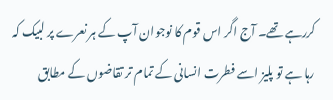کررہے تھے۔ آج اگر اس قوم کا نوجوان آپ کے ہر نعرے پر لبیک کہ رہا ہے تو پلیز اسے فطرت انسانی کے تمام تر تقاضوں کے مطابق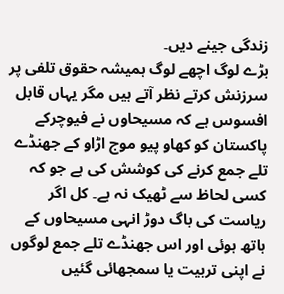زندگی جینے دیں۔
بڑے لوگ اچھے لوگ ہمیشہ حقوق تلفی پر سرزنش کرتے نظر آتے ہیں مگر یہاں قابل افسوس ہے کہ مسیحاوں نے فیوچرکے پاکستان کو کھاو پیو موج اڑاو کے جھنڈے تلے جمع کرنے کی کوشش کی ہے جو کہ کسی لحاظ سے ٹھیک نہ ہے۔ کل اگر ریاست کی باگ دوڑ انہی مسیحاوں کے ہاتھ ہوئی اور اس جھنڈے تلے جمع لوگوں نے اپنی تربیت یا سمجھائی گئیں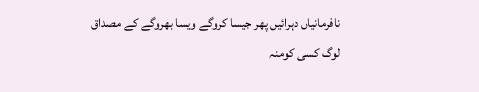نافرمانیاں دہرائیں پھر جیسا کروگے ویسا بھروگے کے مصداق لوگ کسی کومنہ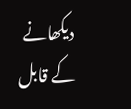دیکھانے کے قابل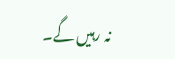نہ رہیں گے۔